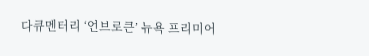다큐멘터리 ‘언브로큰’ 뉴욕 프리미어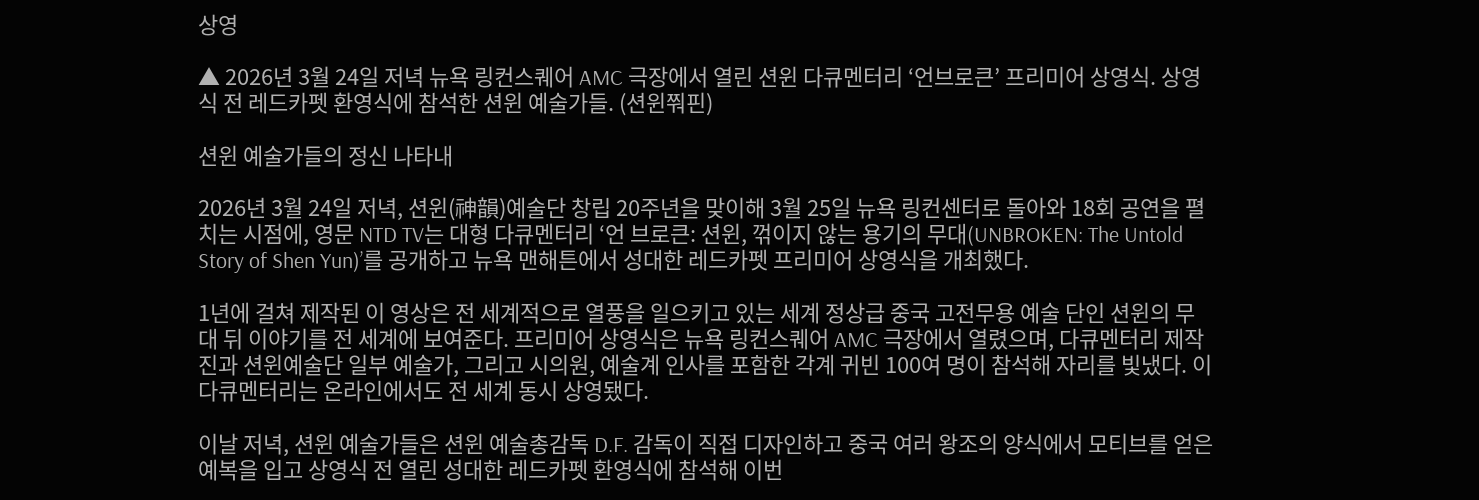상영

▲ 2026년 3월 24일 저녁 뉴욕 링컨스퀘어 AMC 극장에서 열린 션윈 다큐멘터리 ‘언브로큰’ 프리미어 상영식. 상영식 전 레드카펫 환영식에 참석한 션윈 예술가들. (션윈쭤핀)

션윈 예술가들의 정신 나타내

2026년 3월 24일 저녁, 션윈(神韻)예술단 창립 20주년을 맞이해 3월 25일 뉴욕 링컨센터로 돌아와 18회 공연을 펼치는 시점에, 영문 NTD TV는 대형 다큐멘터리 ‘언 브로큰: 션윈, 꺾이지 않는 용기의 무대(UNBROKEN: The Untold Story of Shen Yun)’를 공개하고 뉴욕 맨해튼에서 성대한 레드카펫 프리미어 상영식을 개최했다.

1년에 걸쳐 제작된 이 영상은 전 세계적으로 열풍을 일으키고 있는 세계 정상급 중국 고전무용 예술 단인 션윈의 무대 뒤 이야기를 전 세계에 보여준다. 프리미어 상영식은 뉴욕 링컨스퀘어 AMC 극장에서 열렸으며, 다큐멘터리 제작진과 션윈예술단 일부 예술가, 그리고 시의원, 예술계 인사를 포함한 각계 귀빈 100여 명이 참석해 자리를 빛냈다. 이 다큐멘터리는 온라인에서도 전 세계 동시 상영됐다.

이날 저녁, 션윈 예술가들은 션윈 예술총감독 D.F. 감독이 직접 디자인하고 중국 여러 왕조의 양식에서 모티브를 얻은 예복을 입고 상영식 전 열린 성대한 레드카펫 환영식에 참석해 이번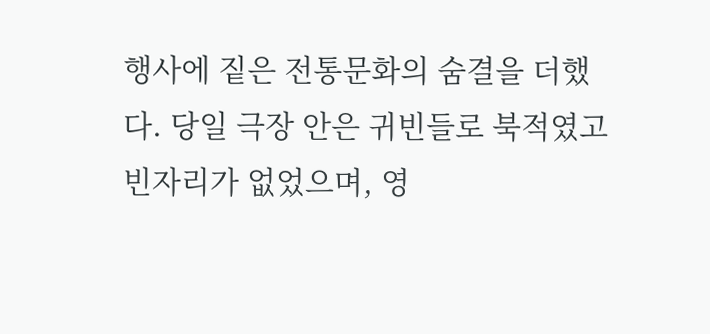행사에 짙은 전통문화의 숨결을 더했다. 당일 극장 안은 귀빈들로 북적였고 빈자리가 없었으며, 영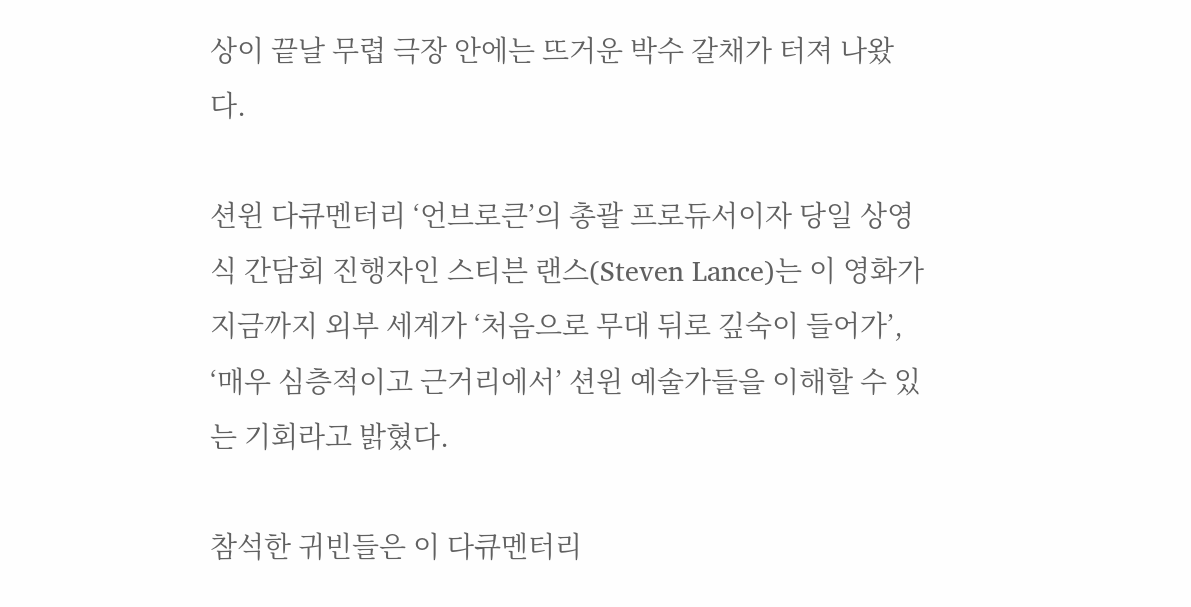상이 끝날 무렵 극장 안에는 뜨거운 박수 갈채가 터져 나왔다.

션윈 다큐멘터리 ‘언브로큰’의 총괄 프로듀서이자 당일 상영식 간담회 진행자인 스티븐 랜스(Steven Lance)는 이 영화가 지금까지 외부 세계가 ‘처음으로 무대 뒤로 깊숙이 들어가’, ‘매우 심층적이고 근거리에서’ 션윈 예술가들을 이해할 수 있는 기회라고 밝혔다.

참석한 귀빈들은 이 다큐멘터리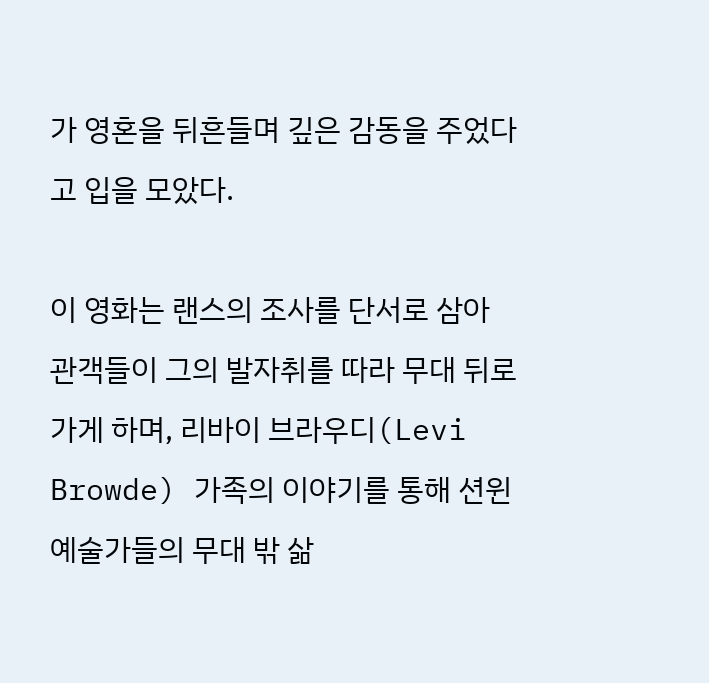가 영혼을 뒤흔들며 깊은 감동을 주었다고 입을 모았다.

이 영화는 랜스의 조사를 단서로 삼아 관객들이 그의 발자취를 따라 무대 뒤로 가게 하며, 리바이 브라우디(Levi Browde) 가족의 이야기를 통해 션윈 예술가들의 무대 밖 삶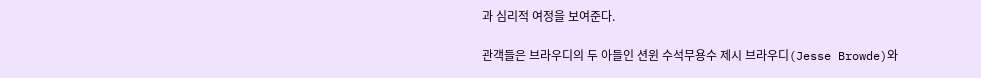과 심리적 여정을 보여준다.

관객들은 브라우디의 두 아들인 션윈 수석무용수 제시 브라우디(Jesse Browde)와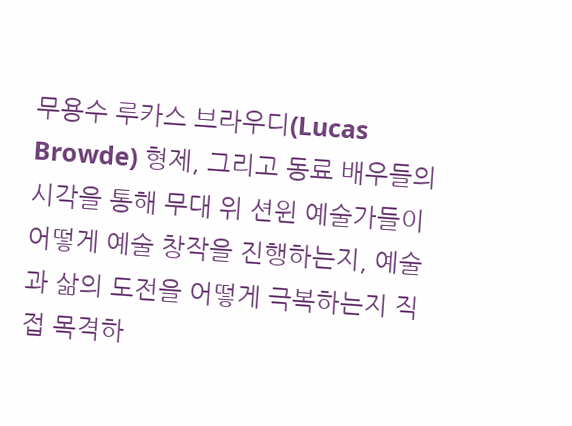무용수 루카스 브라우디(Lucas Browde) 형제, 그리고 동료 배우들의 시각을 통해 무대 위 션윈 예술가들이 어떻게 예술 창작을 진행하는지, 예술과 삶의 도전을 어떻게 극복하는지 직접 목격하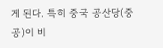게 된다. 특히 중국 공산당(중공)이 비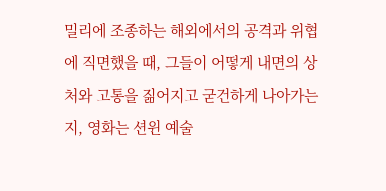밀리에 조종하는 해외에서의 공격과 위협에 직면했을 때, 그들이 어떻게 내면의 상처와 고통을 짊어지고 굳건하게 나아가는지, 영화는 션윈 예술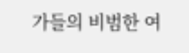가들의 비범한 여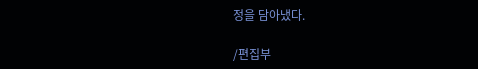정을 담아냈다.

/편집부